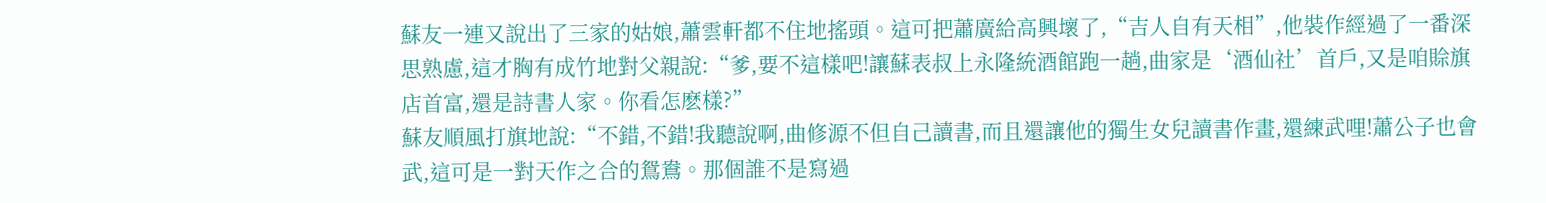蘇友一連又說出了三家的姑娘,蕭雲軒都不住地搖頭。這可把蕭廣給高興壞了,“吉人自有天相”,他裝作經過了一番深思熟慮,這才胸有成竹地對父親說:“爹,要不這樣吧!讓蘇表叔上永隆統酒館跑一趟,曲家是‘酒仙社’首戶,又是咱賒旗店首富,還是詩書人家。你看怎麽樣?”
蘇友順風打旗地說:“不錯,不錯!我聽說啊,曲修源不但自己讀書,而且還讓他的獨生女兒讀書作畫,還練武哩!蕭公子也會武,這可是一對天作之合的鴛鴦。那個誰不是寫過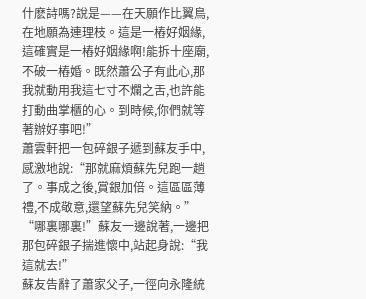什麽詩嗎?說是——在天願作比翼鳥,在地願為連理枝。這是一樁好姻緣,這確實是一樁好姻緣啊!能拆十座廟,不破一樁婚。既然蕭公子有此心,那我就動用我這七寸不爛之舌,也許能打動曲掌櫃的心。到時候,你們就等著辦好事吧!”
蕭雲軒把一包碎銀子遞到蘇友手中,感激地說:“那就麻煩蘇先兒跑一趟了。事成之後,賞銀加倍。這區區薄禮,不成敬意,還望蘇先兒笑納。”
“哪裏哪裏!”蘇友一邊說著,一邊把那包碎銀子揣進懷中,站起身說:“我這就去!”
蘇友告辭了蕭家父子,一徑向永隆統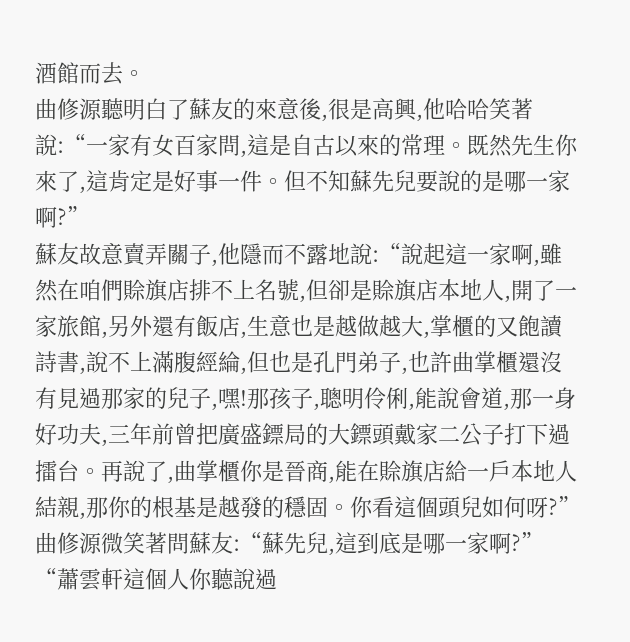酒館而去。
曲修源聽明白了蘇友的來意後,很是高興,他哈哈笑著說:“一家有女百家問,這是自古以來的常理。既然先生你來了,這肯定是好事一件。但不知蘇先兒要說的是哪一家啊?”
蘇友故意賣弄關子,他隱而不露地說:“說起這一家啊,雖然在咱們賒旗店排不上名號,但卻是賒旗店本地人,開了一家旅館,另外還有飯店,生意也是越做越大,掌櫃的又飽讀詩書,說不上滿腹經綸,但也是孔門弟子,也許曲掌櫃還沒有見過那家的兒子,嘿!那孩子,聰明伶俐,能說會道,那一身好功夫,三年前曾把廣盛鏢局的大鏢頭戴家二公子打下過擂台。再說了,曲掌櫃你是晉商,能在賒旗店給一戶本地人結親,那你的根基是越發的穩固。你看這個頭兒如何呀?”
曲修源微笑著問蘇友:“蘇先兒,這到底是哪一家啊?”
“蕭雲軒這個人你聽說過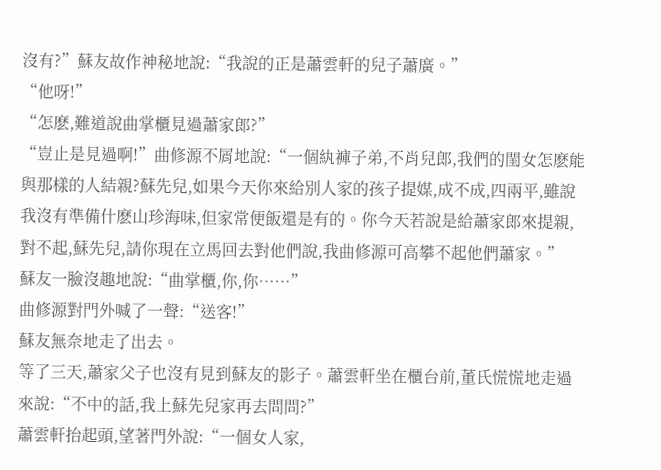沒有?”蘇友故作神秘地說:“我說的正是蕭雲軒的兒子蕭廣。”
“他呀!”
“怎麽,難道說曲掌櫃見過蕭家郎?”
“豈止是見過啊!”曲修源不屑地說:“一個紈褲子弟,不肖兒郎,我們的閨女怎麽能與那樣的人結親?蘇先兒,如果今天你來給別人家的孩子提媒,成不成,四兩平,雖說我沒有準備什麽山珍海味,但家常便飯還是有的。你今天若說是給蕭家郎來提親,對不起,蘇先兒,請你現在立馬回去對他們說,我曲修源可高攀不起他們蕭家。”
蘇友一臉沒趣地說:“曲掌櫃,你,你……”
曲修源對門外喊了一聲:“送客!”
蘇友無奈地走了出去。
等了三天,蕭家父子也沒有見到蘇友的影子。蕭雲軒坐在櫃台前,董氏慌慌地走過來說:“不中的話,我上蘇先兒家再去問問?”
蕭雲軒抬起頭,望著門外說:“一個女人家,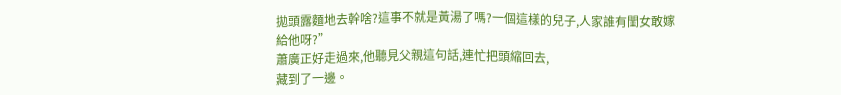拋頭露麵地去幹啥?這事不就是黃湯了嗎?一個這樣的兒子,人家誰有閨女敢嫁給他呀?”
蕭廣正好走過來,他聽見父親這句話,連忙把頭縮回去,
藏到了一邊。